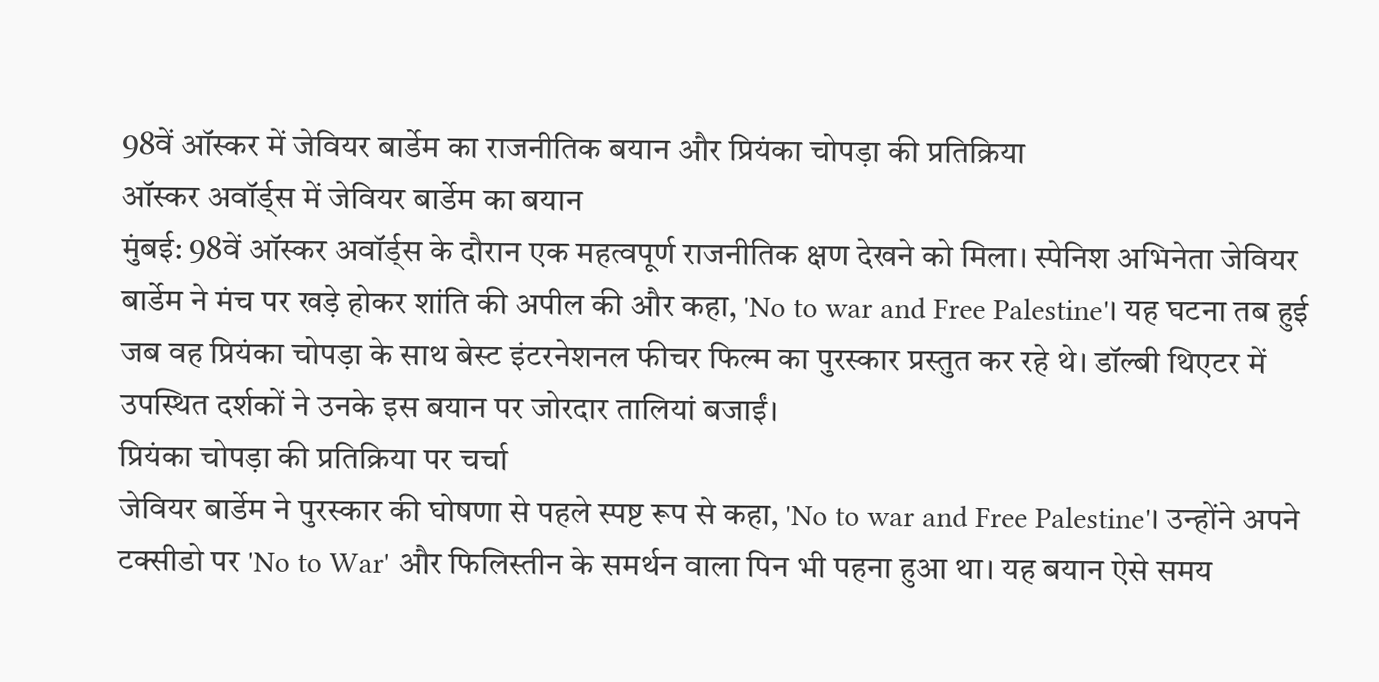98वें ऑस्कर में जेवियर बार्डेम का राजनीतिक बयान और प्रियंका चोपड़ा की प्रतिक्रिया
ऑस्कर अवॉर्ड्स में जेवियर बार्डेम का बयान
मुंबई: 98वें ऑस्कर अवॉर्ड्स के दौरान एक महत्वपूर्ण राजनीतिक क्षण देखने को मिला। स्पेनिश अभिनेता जेवियर बार्डेम ने मंच पर खड़े होकर शांति की अपील की और कहा, 'No to war and Free Palestine'। यह घटना तब हुई जब वह प्रियंका चोपड़ा के साथ बेस्ट इंटरनेशनल फीचर फिल्म का पुरस्कार प्रस्तुत कर रहे थे। डॉल्बी थिएटर में उपस्थित दर्शकों ने उनके इस बयान पर जोरदार तालियां बजाईं।
प्रियंका चोपड़ा की प्रतिक्रिया पर चर्चा
जेवियर बार्डेम ने पुरस्कार की घोषणा से पहले स्पष्ट रूप से कहा, 'No to war and Free Palestine'। उन्होंने अपने टक्सीडो पर 'No to War' और फिलिस्तीन के समर्थन वाला पिन भी पहना हुआ था। यह बयान ऐसे समय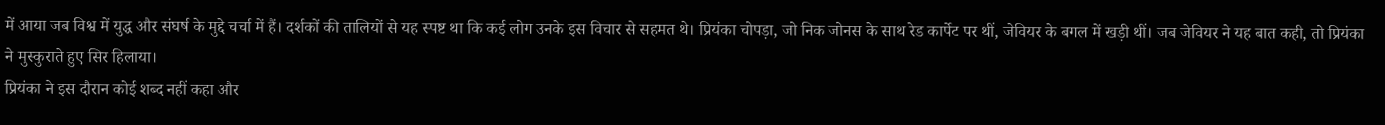में आया जब विश्व में युद्ध और संघर्ष के मुद्दे चर्चा में हैं। दर्शकों की तालियों से यह स्पष्ट था कि कई लोग उनके इस विचार से सहमत थे। प्रियंका चोपड़ा, जो निक जोनस के साथ रेड कार्पेट पर थीं, जेवियर के बगल में खड़ी थीं। जब जेवियर ने यह बात कही, तो प्रियंका ने मुस्कुराते हुए सिर हिलाया।
प्रियंका ने इस दौरान कोई शब्द नहीं कहा और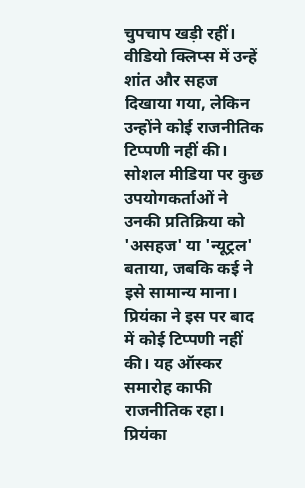चुपचाप खड़ी रहीं। वीडियो क्लिप्स में उन्हें शांत और सहज दिखाया गया, लेकिन उन्होंने कोई राजनीतिक टिप्पणी नहीं की। सोशल मीडिया पर कुछ उपयोगकर्ताओं ने उनकी प्रतिक्रिया को 'असहज' या 'न्यूट्रल' बताया, जबकि कई ने इसे सामान्य माना। प्रियंका ने इस पर बाद में कोई टिप्पणी नहीं की। यह ऑस्कर समारोह काफी राजनीतिक रहा।
प्रियंका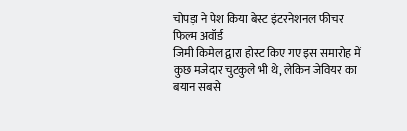चोपड़ा ने पेश किया बेस्ट इंटरनेशनल फीचर फिल्म अवॉर्ड
जिमी किमेल द्वारा होस्ट किए गए इस समारोह में कुछ मजेदार चुटकुले भी थे, लेकिन जेवियर का बयान सबसे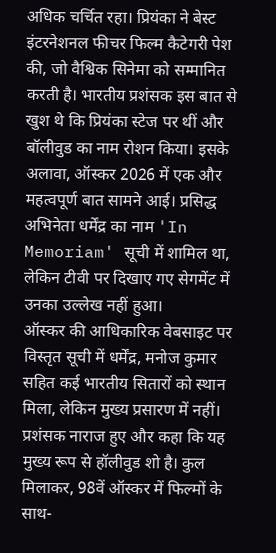अधिक चर्चित रहा। प्रियंका ने बेस्ट इंटरनेशनल फीचर फिल्म कैटेगरी पेश की, जो वैश्विक सिनेमा को सम्मानित करती है। भारतीय प्रशंसक इस बात से खुश थे कि प्रियंका स्टेज पर थीं और बॉलीवुड का नाम रोशन किया। इसके अलावा, ऑस्कर 2026 में एक और महत्वपूर्ण बात सामने आई। प्रसिद्ध अभिनेता धर्मेंद्र का नाम 'In Memoriam' सूची में शामिल था, लेकिन टीवी पर दिखाए गए सेगमेंट में उनका उल्लेख नहीं हुआ।
ऑस्कर की आधिकारिक वेबसाइट पर विस्तृत सूची में धर्मेंद्र, मनोज कुमार सहित कई भारतीय सितारों को स्थान मिला, लेकिन मुख्य प्रसारण में नहीं। प्रशंसक नाराज हुए और कहा कि यह मुख्य रूप से हॉलीवुड शो है। कुल मिलाकर, 98वें ऑस्कर में फिल्मों के साथ-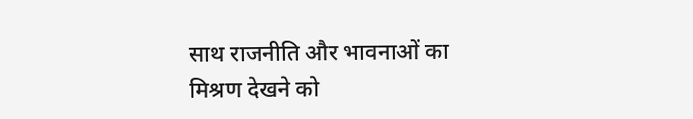साथ राजनीति और भावनाओं का मिश्रण देखने को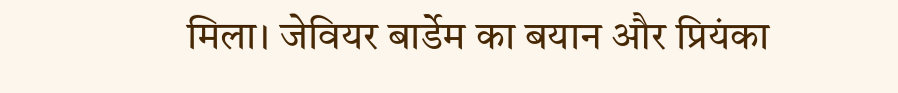मिला। जेवियर बार्डेम का बयान और प्रियंका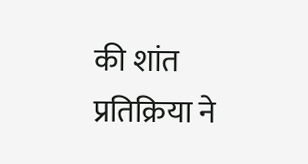की शांत प्रतिक्रिया ने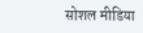सोशल मीडिया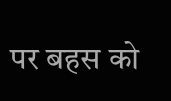पर बहस को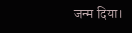जन्म दिया।